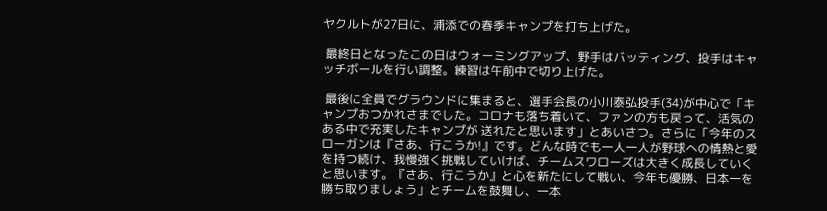ヤクルトが27日に、浦添での春季キャンプを打ち上げた。

 最終日となったこの日はウォーミングアップ、野手はバッティング、投手はキャッチボールを行い調整。練習は午前中で切り上げた。

 最後に全員でグラウンドに集まると、選手会長の小川泰弘投手(34)が中心で「キャンプおつかれさまでした。コロナも落ち着いて、ファンの方も戻って、活気のある中で充実したキャンプが 送れたと思います」とあいさつ。さらに「今年のスローガンは『さあ、行こうか!』です。どんな時でも一人一人が野球への情熱と愛を持つ続け、我慢強く挑戦していけば、チームスワローズは大きく成長していくと思います。『さあ、行こうか』と心を新たにして戦い、今年も優勝、日本一を勝ち取りましょう」とチームを鼓舞し、一本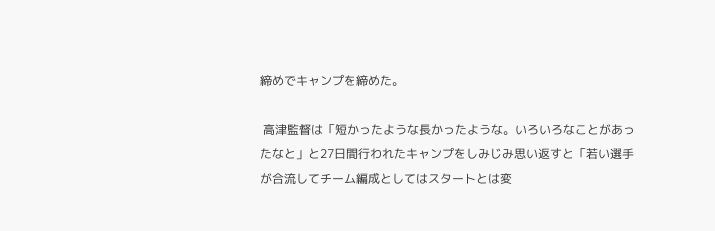締めでキャンプを締めた。

 高津監督は「短かったような長かったような。いろいろなことがあったなと」と27日間行われたキャンプをしみじみ思い返すと「若い選手が合流してチーム編成としてはスタートとは変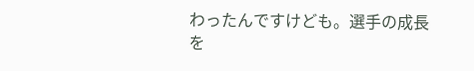わったんですけども。選手の成長を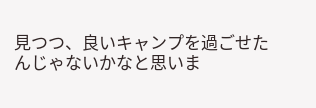見つつ、良いキャンプを過ごせたんじゃないかなと思いま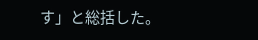す」と総括した。